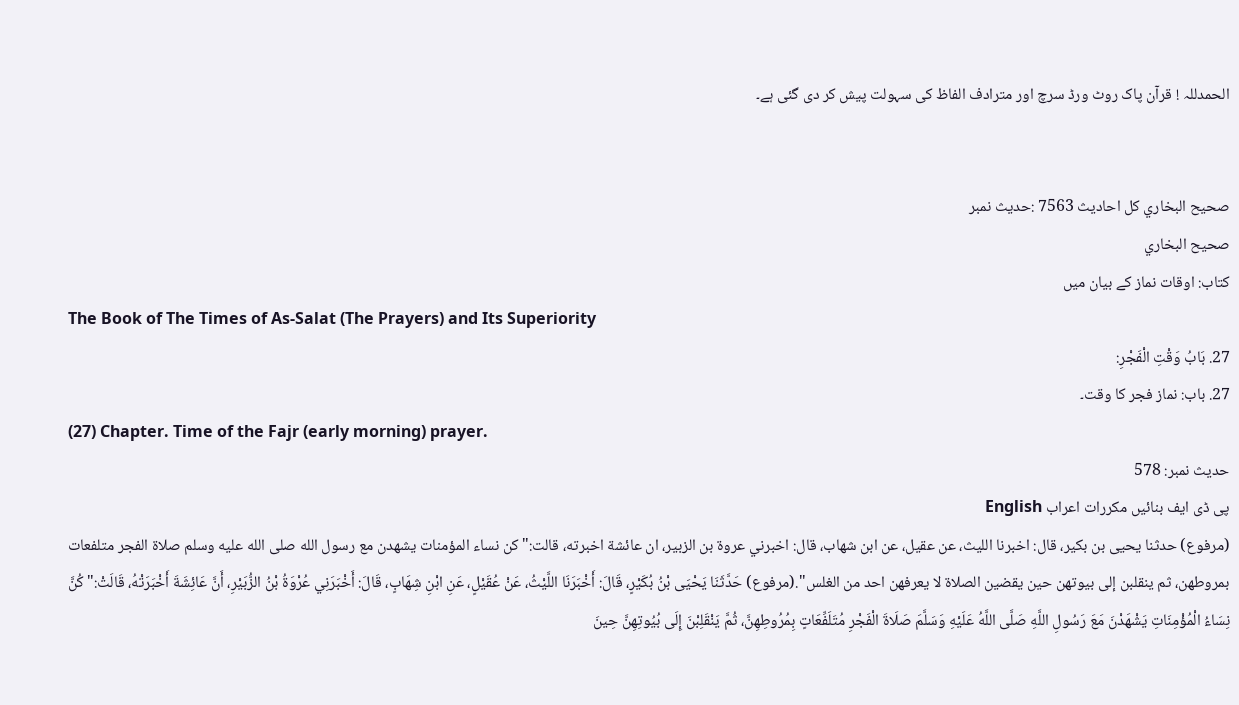الحمدللہ ! قرآن پاک روٹ ورڈ سرچ اور مترادف الفاظ کی سہولت پیش کر دی گئی ہے۔


صحيح البخاري کل احادیث 7563 :حدیث نمبر
صحيح البخاري
کتاب: اوقات نماز کے بیان میں
The Book of The Times of As-Salat (The Prayers) and Its Superiority
27. بَابُ وَقْتِ الْفَجْرِ:
27. باب: نماز فجر کا وقت۔
(27) Chapter. Time of the Fajr (early morning) prayer.
حدیث نمبر: 578
پی ڈی ایف بنائیں مکررات اعراب English
(مرفوع) حدثنا يحيى بن بكير، قال: اخبرنا الليث، عن عقيل، عن ابن شهاب، قال: اخبرني عروة بن الزبير، ان عائشة اخبرته، قالت:"كن نساء المؤمنات يشهدن مع رسول الله صلى الله عليه وسلم صلاة الفجر متلفعات بمروطهن، ثم ينقلبن إلى بيوتهن حين يقضين الصلاة لا يعرفهن احد من الغلس".(مرفوع) حَدَّثَنَا يَحْيَى بْنُ بُكَيْرٍ، قَالَ: أَخْبَرَنَا اللَّيْثُ، عَنْ عُقَيْلٍ، عَنِ ابْنِ شِهَابٍ، قَالَ: أَخْبَرَنِي عُرْوَةُ بْنُ الزُّبَيْرِ، أَنَّ عَائِشَةَ أَخْبَرَتْهُ، قَالَتْ:"كُنَّ نِسَاءُ الْمُؤْمِنَاتِ يَشْهَدْنَ مَعَ رَسُولِ اللَّهِ صَلَّى اللَّهُ عَلَيْهِ وَسَلَّمَ صَلَاةَ الْفَجْرِ مُتَلَفِّعَاتٍ بِمُرُوطِهِنَّ، ثُمَّ يَنْقَلِبْنَ إِلَى بُيُوتِهِنَّ حِينَ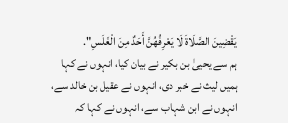يَقْضِينَ الصَّلَاةَ لَا يَعْرِفُهُنَّ أَحَدٌ مِنَ الْغَلَسِ".
ہم سے یحییٰ بن بکیر نے بیان کیا، انہوں نے کہا ہمیں لیث نے خبر دی، انہوں نے عقیل بن خالد سے، انہوں نے ابن شہاب سے، انہوں نے کہا کہ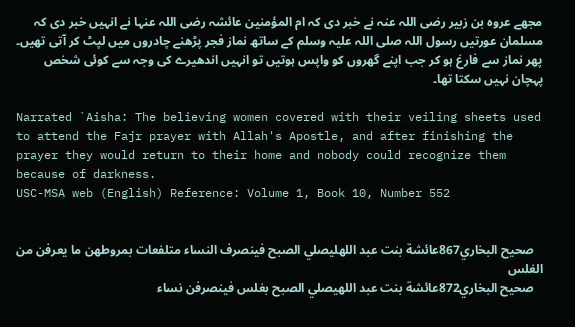مجھے عروہ بن زبیر رضی اللہ عنہ نے خبر دی کہ ام المؤمنین عائشہ رضی اللہ عنہا نے انہیں خبر دی کہ مسلمان عورتیں رسول اللہ صلی اللہ علیہ وسلم کے ساتھ نماز فجر پڑھنے چادروں میں لپٹ کر آتی تھیں۔ پھر نماز سے فارغ ہو کر جب اپنے گھروں کو واپس ہوتیں تو انہیں اندھیرے کی وجہ سے کوئی شخص پہچان نہیں سکتا تھا۔

Narrated `Aisha: The believing women covered with their veiling sheets used to attend the Fajr prayer with Allah's Apostle, and after finishing the prayer they would return to their home and nobody could recognize them because of darkness.
USC-MSA web (English) Reference: Volume 1, Book 10, Number 552


   صحيح البخاري867عائشة بنت عبد اللهليصلي الصبح فينصرف النساء متلفعات بمروطهن ما يعرفن من الغلس
   صحيح البخاري872عائشة بنت عبد اللهيصلي الصبح بغلس فينصرفن نساء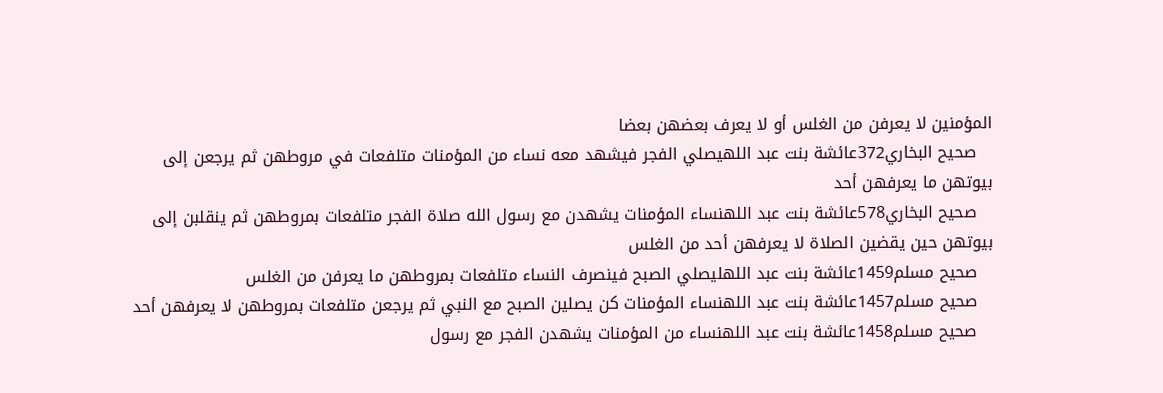المؤمنين لا يعرفن من الغلس أو لا يعرف بعضهن بعضا
   صحيح البخاري372عائشة بنت عبد اللهيصلي الفجر فيشهد معه نساء من المؤمنات متلفعات في مروطهن ثم يرجعن إلى بيوتهن ما يعرفهن أحد
   صحيح البخاري578عائشة بنت عبد اللهنساء المؤمنات يشهدن مع رسول الله صلاة الفجر متلفعات بمروطهن ثم ينقلبن إلى بيوتهن حين يقضين الصلاة لا يعرفهن أحد من الغلس
   صحيح مسلم1459عائشة بنت عبد اللهليصلي الصبح فينصرف النساء متلفعات بمروطهن ما يعرفن من الغلس
   صحيح مسلم1457عائشة بنت عبد اللهنساء المؤمنات كن يصلين الصبح مع النبي ثم يرجعن متلفعات بمروطهن لا يعرفهن أحد
   صحيح مسلم1458عائشة بنت عبد اللهنساء من المؤمنات يشهدن الفجر مع رسول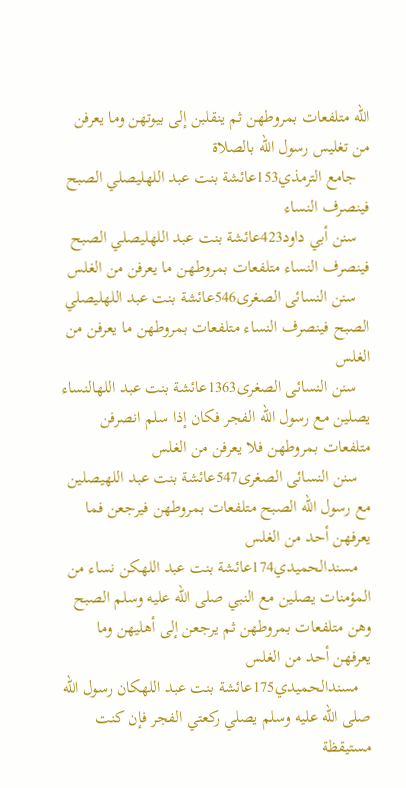الله متلفعات بمروطهن ثم ينقلبن إلى بيوتهن وما يعرفن من تغليس رسول الله بالصلاة
   جامع الترمذي153عائشة بنت عبد اللهليصلي الصبح فينصرف النساء
   سنن أبي داود423عائشة بنت عبد اللهليصلي الصبح فينصرف النساء متلفعات بمروطهن ما يعرفن من الغلس
   سنن النسائى الصغرى546عائشة بنت عبد اللهليصلي الصبح فينصرف النساء متلفعات بمروطهن ما يعرفن من الغلس
   سنن النسائى الصغرى1363عائشة بنت عبد اللهالنساء يصلين مع رسول الله الفجر فكان إذا سلم انصرفن متلفعات بمروطهن فلا يعرفن من الغلس
   سنن النسائى الصغرى547عائشة بنت عبد اللهيصلين مع رسول الله الصبح متلفعات بمروطهن فيرجعن فما يعرفهن أحد من الغلس
   مسندالحميدي174عائشة بنت عبد اللهكن نساء من المؤمنات يصلين مع النبي صلى الله عليه وسلم الصبح وهن متلفعات بمروطهن ثم يرجعن إلى أهليهن وما يعرفهن أحد من الغلس
   مسندالحميدي175عائشة بنت عبد اللهكان رسول الله صلى الله عليه وسلم يصلي ركعتي الفجر فإن كنت مستيقظة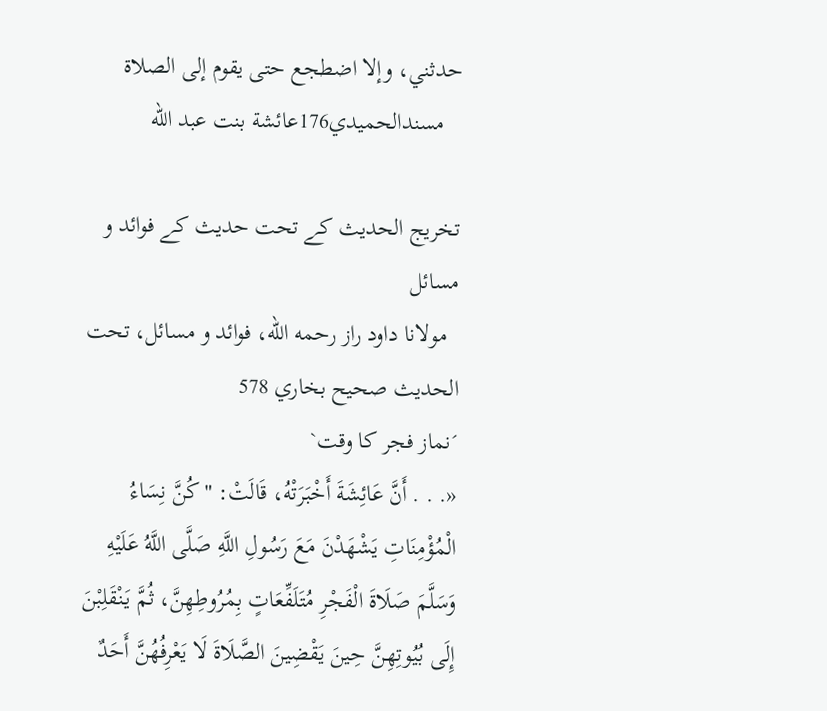حدثني، وإلا اضطجع حتى يقوم إلى الصلاة
   مسندالحميدي176عائشة بنت عبد الله

تخریج الحدیث کے تحت حدیث کے فوائد و مسائل
  مولانا داود راز رحمه الله، فوائد و مسائل، تحت الحديث صحيح بخاري 578
´نماز فجر کا وقت`
«. . . أَنَّ عَائِشَةَ أَخْبَرَتْهُ، قَالَتْ: "كُنَّ نِسَاءُ الْمُؤْمِنَاتِ يَشْهَدْنَ مَعَ رَسُولِ اللَّهِ صَلَّى اللَّهُ عَلَيْهِ وَسَلَّمَ صَلَاةَ الْفَجْرِ مُتَلَفِّعَاتٍ بِمُرُوطِهِنَّ، ثُمَّ يَنْقَلِبْنَ إِلَى بُيُوتِهِنَّ حِينَ يَقْضِينَ الصَّلَاةَ لَا يَعْرِفُهُنَّ أَحَدٌ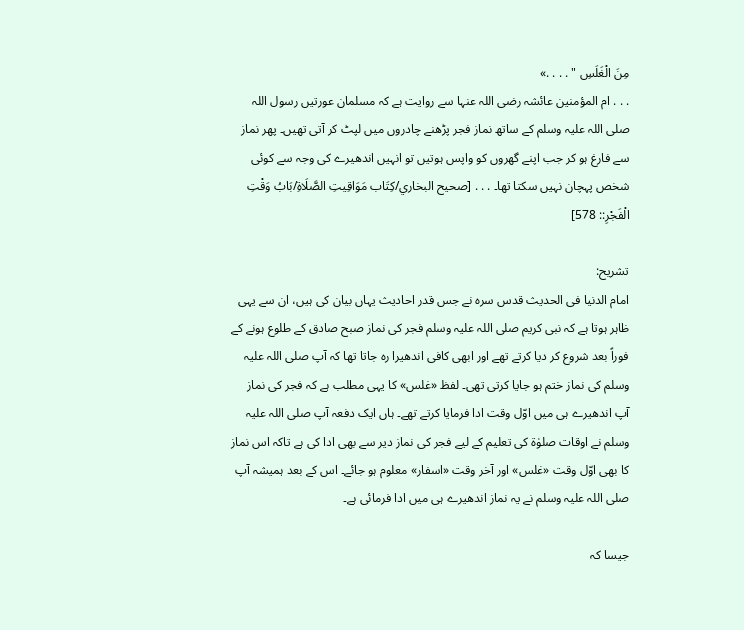مِنَ الْغَلَسِ " . . . .»
. . . ام المؤمنین عائشہ رضی اللہ عنہا سے روایت ہے کہ مسلمان عورتیں رسول اللہ صلی اللہ علیہ وسلم کے ساتھ نماز فجر پڑھنے چادروں میں لپٹ کر آتی تھیں۔ پھر نماز سے فارغ ہو کر جب اپنے گھروں کو واپس ہوتیں تو انہیں اندھیرے کی وجہ سے کوئی شخص پہچان نہیں سکتا تھا۔ . . . [صحيح البخاري/كِتَاب مَوَاقِيتِ الصَّلَاةِ/بَابُ وَقْتِ الْفَجْرِ:: 578]

تشریح:
امام الدنیا فی الحدیث قدس سرہ نے جس قدر احادیث یہاں بیان کی ہیں، ان سے یہی ظاہر ہوتا ہے کہ نبی کریم صلی اللہ علیہ وسلم فجر کی نماز صبح صادق کے طلوع ہونے کے فوراً بعد شروع کر دیا کرتے تھے اور ابھی کافی اندھیرا رہ جاتا تھا کہ آپ صلی اللہ علیہ وسلم کی نماز ختم ہو جایا کرتی تھی۔ لفظ «غلس» کا یہی مطلب ہے کہ فجر کی نماز آپ اندھیرے ہی میں اوّل وقت ادا فرمایا کرتے تھے۔ ہاں ایک دفعہ آپ صلی اللہ علیہ وسلم نے اوقات صلوٰۃ کی تعلیم کے لیے فجر کی نماز دیر سے بھی ادا کی ہے تاکہ اس نماز کا بھی اوّل وقت «غلس» اور آخر وقت «اسفار» معلوم ہو جائے۔ اس کے بعد ہمیشہ آپ صلی اللہ علیہ وسلم نے یہ نماز اندھیرے ہی میں ادا فرمائی ہے۔

جیسا کہ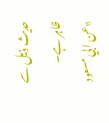حدیث ذیل سے ظاہر ہے۔
«عن ابي مسعود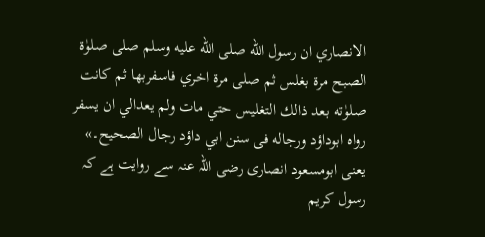الانصاري ان رسول الله صلى الله عليه وسلم صلى صلوٰة الصبح مرة بغلس ثم صلى مرة اخري فاسفربها ثم كانت صلوٰته بعد ذالك التغليس حتي مات ولم يعدالي ان يسفر رواه ابوداؤد ورجاله فى سنن ابي داؤد رجال الصحيح۔»
یعنی ابومسعود انصاری رضی اللہ عنہ سے روایت ہے کہ رسول کریم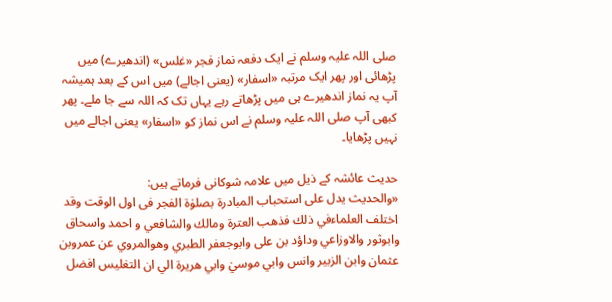صلی اللہ علیہ وسلم نے ایک دفعہ نماز فجر «غلس» (اندھیرے) میں پڑھائی اور پھر ایک مرتبہ «اسفار» (یعنی اجالے) میں اس کے بعد ہمیشہ آپ یہ نماز اندھیرے ہی میں پڑھاتے رہے یہاں تک کہ اللہ سے جا ملے۔ پھر کبھی آپ صلی اللہ علیہ وسلم نے اس نماز کو «اسفار» یعنی اجالے میں نہیں پڑھایا۔

حدیث عائشہ کے ذیل میں علامہ شوکانی فرماتے ہیں:
«والحديث يدل على استحباب المبادرة بصلوٰة الفجر فى اول الوقت وقد اختلف العلماءفي ذلك فذهب العترة ومالك والشافعي و احمد واسحاق وابوثور والاوزاعي وداؤد بن على وابوجعفر الطبري وهوالمروي عن عمروبن عثمان وابن الزبير وانس وابي موسيٰ وابي هريرة الي ان التغليس افضل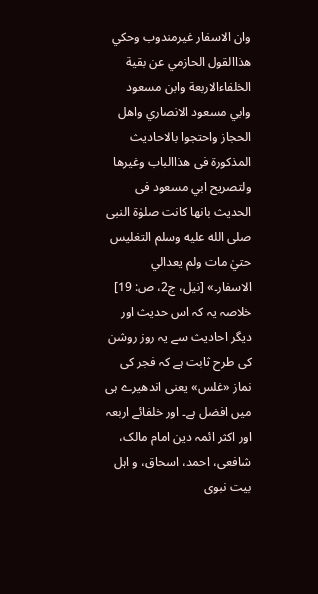وان الاسفار غيرمندوب وحكي هذاالقول الحازمي عن بقية الخلفاءالاربعة وابن مسعود وابي مسعود الانصاري واهل الحجاز واحتجوا بالاحاديث المذكورة فى هذاالباب وغيرها ولتصريح ابي مسعود فى الحديث بانها كانت صلوٰة النبى صلى الله عليه وسلم التغليس حتيٰ مات ولم يعدالي الاسفار۔» [نيل، ج2، ص: 19]
خلاصہ یہ کہ اس حدیث اور دیگر احادیث سے یہ روز روشن کی طرح ثابت ہے کہ فجر کی نماز «غلس» یعنی اندھیرے ہی میں افضل ہے۔ اور خلفائے اربعہ اور اکثر ائمہ دین امام مالک، شافعی، احمد، اسحاق، و اہل بیت نبوی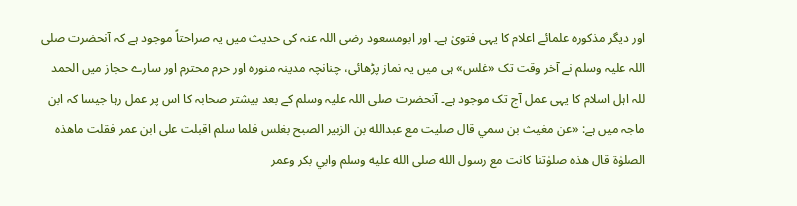اور دیگر مذکورہ علمائے اعلام کا یہی فتویٰ ہے۔ اور ابومسعود رضی اللہ عنہ کی حدیث میں یہ صراحتاً موجود ہے کہ آنحضرت صلی اللہ علیہ وسلم نے آخر وقت تک «غلس» ہی میں یہ نماز پڑھائی، چنانچہ مدینہ منورہ اور حرم محترم اور سارے حجاز میں الحمد للہ اہل اسلام کا یہی عمل آج تک موجود ہے۔ آنحضرت صلی اللہ علیہ وسلم کے بعد بیشتر صحابہ کا اس پر عمل رہا جیسا کہ ابن ماجہ میں ہے: «عن مغيث بن سمي قال صليت مع عبدالله بن الزبير الصبح بغلس فلما سلم اقبلت على ابن عمر فقلت ماهذه الصلوٰة قال هذه صلوٰتنا كانت مع رسول الله صلى الله عليه وسلم وابي بكر وعمر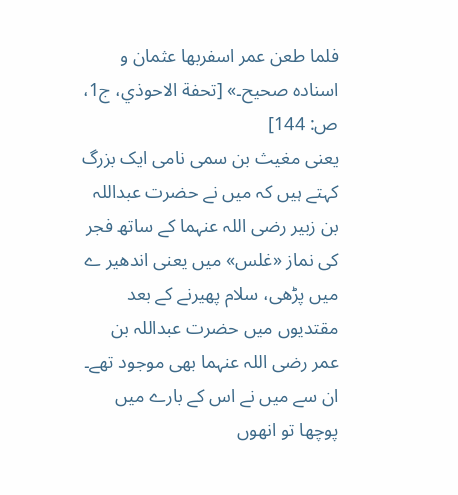فلما طعن عمر اسفربها عثمان و اسناده صحيح۔» [تحفة الاحوذي، ج1، ص: 144]
یعنی مغیث بن سمی نامی ایک بزرگ کہتے ہیں کہ میں نے حضرت عبداللہ بن زبیر رضی اللہ عنہما کے ساتھ فجر کی نماز «غلس» میں یعنی اندھیر ے میں پڑھی، سلام پھیرنے کے بعد مقتدیوں میں حضرت عبداللہ بن عمر رضی اللہ عنہما بھی موجود تھے۔ ان سے میں نے اس کے بارے میں پوچھا تو انھوں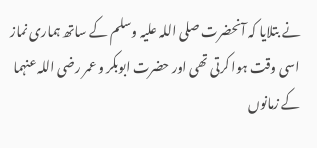نے بتلایا کہ آنحضرت صلی اللہ علیہ وسلم کے ساتھ ہماری نماز اسی وقت ہوا کرتی تھی اور حضرت ابوبکر و عمر رضی اللہ عنہما کے زمانوں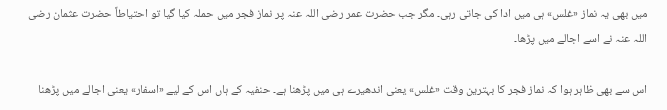میں بھی یہ نماز «غلس» ہی میں ادا کی جاتی رہی۔ مگر جب حضرت عمر رضی اللہ عنہ پر نماز فجر میں حملہ کیا گیا تو احتیاطاً حضرت عثمان رضی اللہ عنہ نے اسے اجالے میں پڑھا۔

اس سے بھی ظاہر ہوا کہ نماز فجر کا بہترین وقت «غلس» یعنی اندھیرے ہی میں پڑھنا ہے۔ حنفیہ کے ہاں اس کے لیے «اسفار» یعنی اجالے میں پڑھنا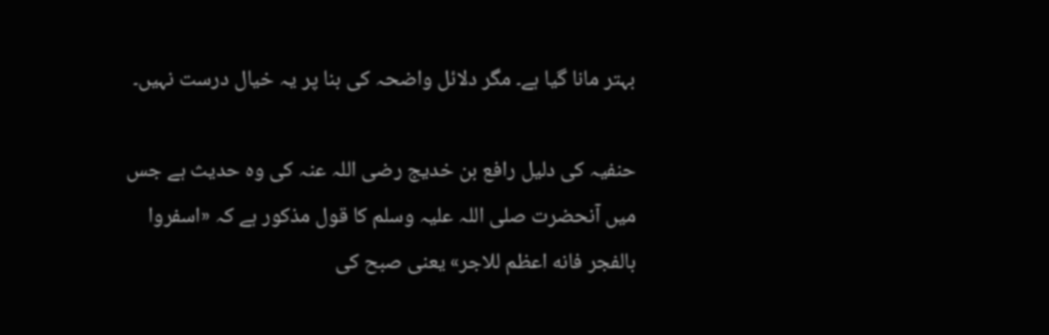بہتر مانا گیا ہے۔ مگر دلائل واضحہ کی بنا پر یہ خیال درست نہیں۔

حنفیہ کی دلیل رافع بن خدیج رضی اللہ عنہ کی وہ حدیث ہے جس میں آنحضرت صلی اللہ علیہ وسلم کا قول مذکور ہے کہ «اسفروا بالفجر فانه اعظم للاجر» یعنی صبح کی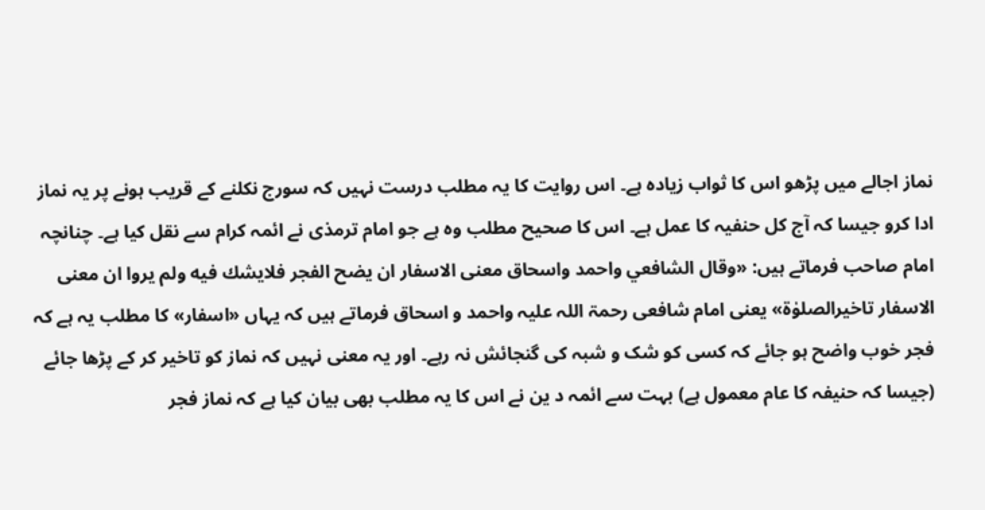نماز اجالے میں پڑھو اس کا ثواب زیادہ ہے۔ اس روایت کا یہ مطلب درست نہیں کہ سورج نکلنے کے قریب ہونے پر یہ نماز ادا کرو جیسا کہ آج کل حنفیہ کا عمل ہے۔ اس کا صحیح مطلب وہ ہے جو امام ترمذی نے ائمہ کرام سے نقل کیا ہے۔ چنانچہ امام صاحب فرماتے ہیں: «وقال الشافعي واحمد واسحاق معنى الاسفار ان يضح الفجر فلايشك فيه ولم يروا ان معنى الاسفار تاخيرالصلوٰة» یعنی امام شافعی رحمۃ اللہ علیہ واحمد و اسحاق فرماتے ہیں کہ یہاں «اسفار» کا مطلب یہ ہے کہ فجر خوب واضح ہو جائے کہ کسی کو شک و شبہ کی گنجائش نہ رہے۔ اور یہ معنی نہیں کہ نماز کو تاخیر کر کے پڑھا جائے (جیسا کہ حنیفہ کا عام معمول ہے) بہت سے ائمہ د ین نے اس کا یہ مطلب بھی بیان کیا ہے کہ نماز فجر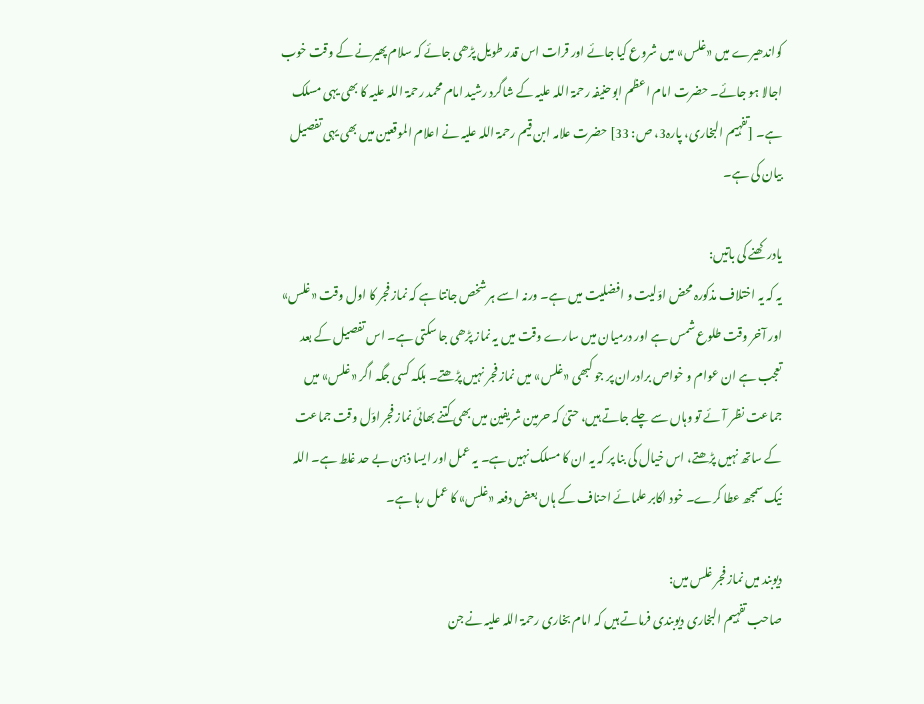کواندھیرے میں «غلس» میں شروع کیا جائے اور قرات اس قدر طویل پڑھی جائے کہ سلام پھیرنے کے وقت خوب اجالا ہو جائے۔ حضرت امام اعظم ابوحنیفہ رحمۃ اللہ علیہ کے شاگرد رشید امام محمد رحمۃ اللہ علیہ کا بھی یہی مسلک ہے۔ [تفہیم البخاری، پارہ3، ص: 33] حضرت علامہ ابن قیم رحمۃ اللہ علیہ نے اعلام الموقعین میں بھی یہی تفصیل بیان کی ہے۔

یادرکھنے کی باتیں:
یہ کہ یہ اختلاف مذکورہ محض اوّلیت و افضلیت میں ہے۔ ورنہ اسے ہر شخص جانتا ہے کہ نماز فجر کا اول وقت «غلس» اور آخر وقت طلوع شمس ہے اور درمیان میں سارے وقت میں یہ نماز پڑھی جا سکتی ہے۔ اس تفصیل کے بعد تعجب ہے ان عوام و خواص برادران پر جو کبھی «غلس» میں نماز فجر نہیں پڑھتے۔ بلکہ کسی جگہ اگر «غلس» میں جماعت نظر آئے تو وہاں سے چلے جاتے ہیں، حتیٰ کہ حرمین شریفین میں بھی کتنے بھائی نماز فجر اوّل وقت جماعت کے ساتھ نہیں پڑھتے، اس خیال کی بنا پر کہ یہ ان کا مسلک نہیں ہے۔ یہ عمل اور ایسا ذہن بے حد غلط ہے۔ اللہ نیک سمجھ عطا کرے۔ خود اکابر علمائے احناف کے ہاں بعض دفعہ «غلس» کا عمل رہا ہے۔

دیوبند میں نماز فجر غلس میں:
صاحب تفہیم البخاری دیوبندی فرماتے ہیں کہ امام بخاری رحمۃ اللہ علیہ نے جن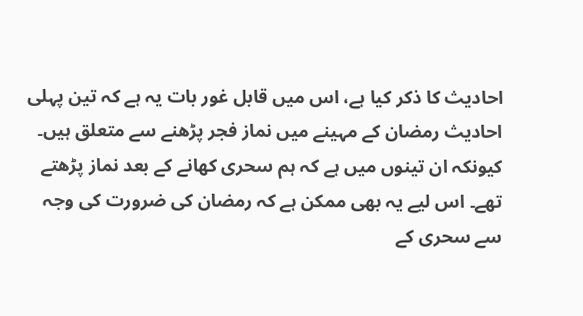احادیث کا ذکر کیا ہے، اس میں قابل غور بات یہ ہے کہ تین پہلی احادیث رمضان کے مہینے میں نماز فجر پڑھنے سے متعلق ہیں۔ کیونکہ ان تینوں میں ہے کہ ہم سحری کھانے کے بعد نماز پڑھتے تھے۔ اس لیے یہ بھی ممکن ہے کہ رمضان کی ضرورت کی وجہ سے سحری کے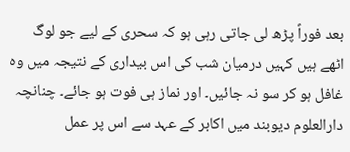بعد فوراً پڑھ لی جاتی رہی ہو کہ سحری کے لیے جو لوگ اٹھے ہیں کہیں درمیان شب کی اس بیداری کے نتیجہ میں وہ غافل ہو کر سو نہ جائیں۔ اور نماز ہی فوت ہو جائے۔ چنانچہ دارالعلوم دیوبند میں اکابر کے عہد سے اس پر عمل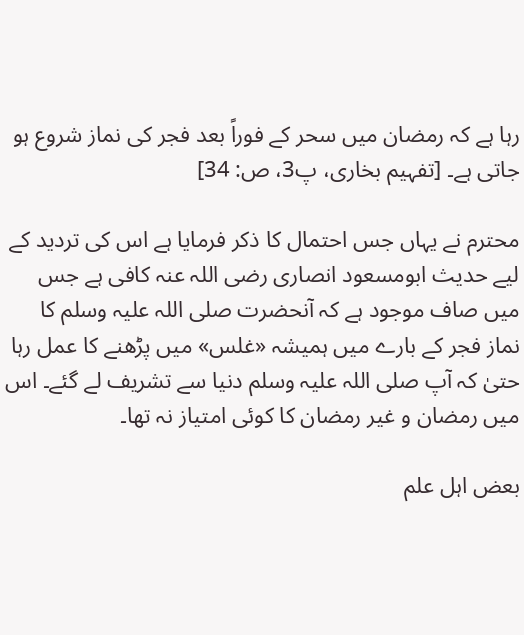رہا ہے کہ رمضان میں سحر کے فوراً بعد فجر کی نماز شروع ہو جاتی ہے۔ [تفہیم بخاری، پ3، ص: 34]

محترم نے یہاں جس احتمال کا ذکر فرمایا ہے اس کی تردید کے لیے حدیث ابومسعود انصاری رضی اللہ عنہ کافی ہے جس میں صاف موجود ہے کہ آنحضرت صلی اللہ علیہ وسلم کا نماز فجر کے بارے میں ہمیشہ «غلس» میں پڑھنے کا عمل رہا حتیٰ کہ آپ صلی اللہ علیہ وسلم دنیا سے تشریف لے گئے۔ اس میں رمضان و غیر رمضان کا کوئی امتیاز نہ تھا۔

بعض اہل علم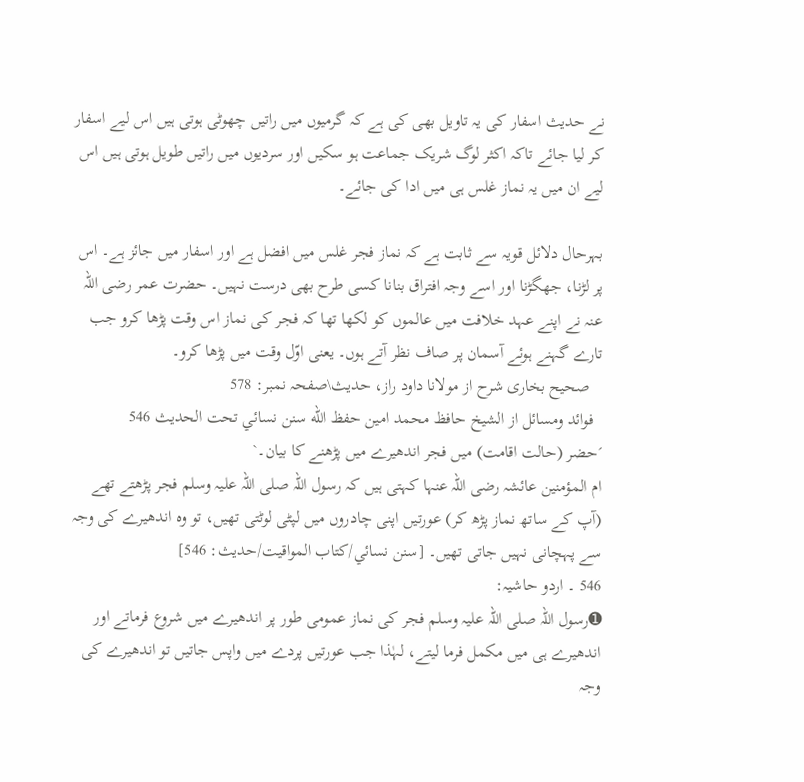نے حدیث اسفار کی یہ تاویل بھی کی ہے کہ گرمیوں میں راتیں چھوٹی ہوتی ہیں اس لیے اسفار کر لیا جائے تاکہ اکثر لوگ شریک جماعت ہو سکیں اور سردیوں میں راتیں طویل ہوتی ہیں اس لیے ان میں یہ نماز غلس ہی میں ادا کی جائے۔

بہرحال دلائل قویہ سے ثابت ہے کہ نماز فجر غلس میں افضل ہے اور اسفار میں جائز ہے۔ اس پر لڑنا، جھگڑنا اور اسے وجہ افتراق بنانا کسی طرح بھی درست نہیں۔ حضرت عمر رضی اللہ عنہ نے اپنے عہد خلافت میں عالموں کو لکھا تھا کہ فجر کی نماز اس وقت پڑھا کرو جب تارے گہنے ہوئے آسمان پر صاف نظر آتے ہوں۔ یعنی اوّل وقت میں پڑھا کرو۔
   صحیح بخاری شرح از مولانا داود راز، حدیث\صفحہ نمبر: 578
  فوائد ومسائل از الشيخ حافظ محمد امين حفظ الله سنن نسائي تحت الحديث 546
´حضر (حالت اقامت) میں فجر اندھیرے میں پڑھنے کا بیان۔`
ام المؤمنین عائشہ رضی اللہ عنہا کہتی ہیں کہ رسول اللہ صلی اللہ علیہ وسلم فجر پڑھتے تھے (آپ کے ساتھ نماز پڑھ کر) عورتیں اپنی چادروں میں لپٹی لوٹتی تھیں، تو وہ اندھیرے کی وجہ سے پہچانی نہیں جاتی تھیں۔ [سنن نسائي/كتاب المواقيت/حدیث: 546]
546 ۔ اردو حاشیہ:
➊رسول اللہ صلی اللہ علیہ وسلم فجر کی نماز عمومی طور پر اندھیرے میں شروع فرماتے اور اندھیرے ہی میں مکمل فرما لیتے، لہٰذا جب عورتیں پردے میں واپس جاتیں تو اندھیرے کی وجہ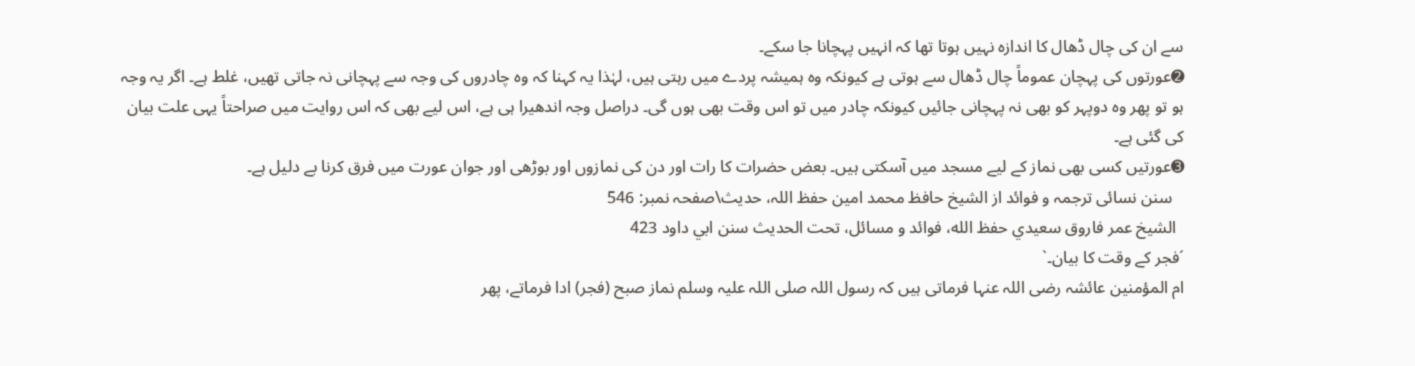سے ان کی چال ڈھال کا اندازہ نہیں ہوتا تھا کہ انہیں پہچانا جا سکے۔
➋عورتوں کی پہچان عموماً چال ڈھال سے ہوتی ہے کیونکہ وہ ہمیشہ پردے میں رہتی ہیں، لہٰذا یہ کہنا کہ وہ چادروں کی وجہ سے پہچانی نہ جاتی تھیں، غلط ہے۔ اگر یہ وجہ ہو تو پھر وہ دوپہر کو بھی نہ پہچانی جائیں کیونکہ چادر میں تو اس وقت بھی ہوں گی۔ دراصل وجہ اندھیرا ہی ہے، اس لیے بھی کہ اس روایت میں صراحتاً یہی علت بیان کی گئی ہے۔
➌عورتیں کسی بھی نماز کے لیے مسجد میں آسکتی ہیں۔ بعض حضرات کا رات اور دن کی نمازوں اور بوڑھی اور جوان عورت میں فرق کرنا بے دلیل ہے۔
   سنن نسائی ترجمہ و فوائد از الشیخ حافظ محمد امین حفظ اللہ، حدیث\صفحہ نمبر: 546
  الشيخ عمر فاروق سعيدي حفظ الله، فوائد و مسائل، تحت الحديث سنن ابي داود 423
´فجر کے وقت کا بیان۔`
ام المؤمنین عائشہ رضی اللہ عنہا فرماتی ہیں کہ رسول اللہ صلی اللہ علیہ وسلم نماز صبح (فجر) ادا فرماتے، پھر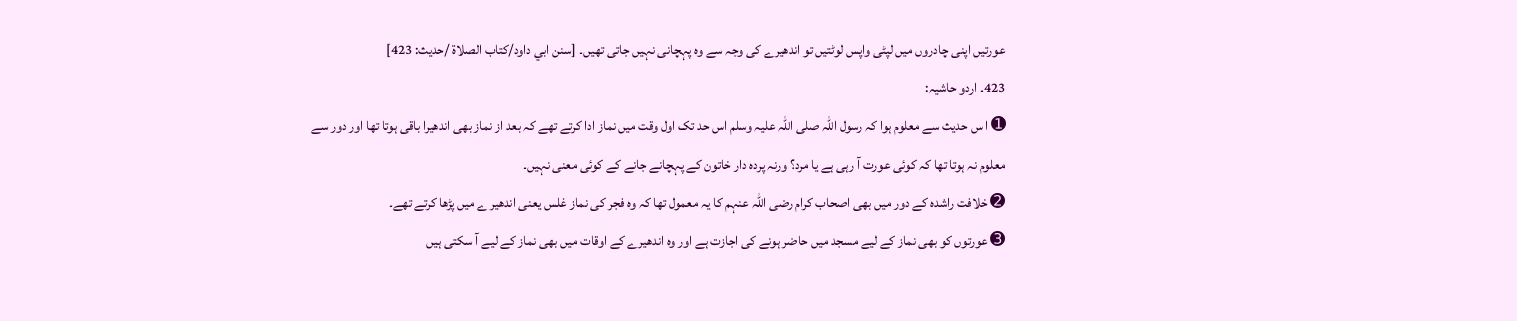عورتیں اپنی چادروں میں لپٹی واپس لوٹتیں تو اندھیرے کی وجہ سے وہ پہچانی نہیں جاتی تھیں۔ [سنن ابي داود/كتاب الصلاة /حدیث: 423]
423۔ اردو حاشیہ:
➊ ا س حدیث سے معلوم ہوا کہ رسول اللہ صلی اللہ علیہ وسلم اس حد تک اول وقت میں نماز ادا کرتے تھے کہ بعد از نماز بھی اندھیرا باقی ہوتا تھا اور دور سے معلوم نہ ہوتا تھا کہ کوئی عورت آ رہی ہے یا مرد؟ ورنہ پردہ دار خاتون کے پہچانے جانے کے کوئی معنی نہیں۔
➋ خلافت راشدہ کے دور میں بھی اصحاب کرام رضی اللہ عنہم کا یہ معمول تھا کہ وہ فجر کی نماز غلس یعنی اندھیر ے میں پڑھا کرتے تھے۔
➌ عورتوں کو بھی نماز کے لیے مسجد میں حاضر ہونے کی اجازت ہے اور وہ اندھیرے کے اوقات میں بھی نماز کے لیے آ سکتی ہیں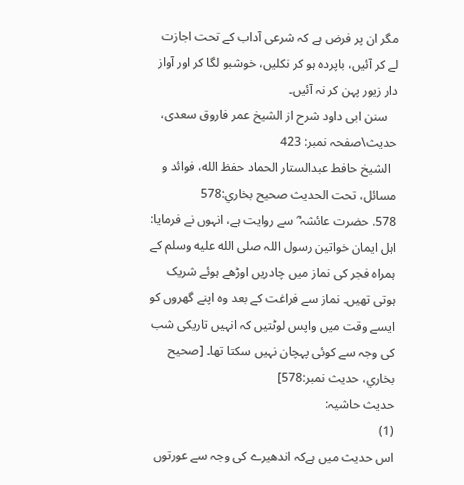مگر ان پر فرض ہے کہ شرعی آداب کے تحت اجازت لے کر آئیں، باپردہ ہو کر نکلیں، خوشبو لگا کر اور آواز دار زیور پہن کر نہ آئیں۔
   سنن ابی داود شرح از الشیخ عمر فاروق سعدی، حدیث\صفحہ نمبر: 423
  الشيخ حافط عبدالستار الحماد حفظ الله، فوائد و مسائل، تحت الحديث صحيح بخاري:578
578. حضرت عائشہ ؓ سے روایت ہے، انہوں نے فرمایا: اہل ایمان خواتین رسول اللہ صلى الله عليه وسلم کے ہمراہ فجر کی نماز میں چادریں اوڑھے ہوئے شریک ہوتی تھیں۔ نماز سے فراغت کے بعد وہ اپنے گھروں کو ایسے وقت میں واپس لوٹتیں کہ انہیں تاریکی شب کی وجہ سے کوئی پہچان نہیں سکتا تھا۔ [صحيح بخاري، حديث نمبر:578]
حدیث حاشیہ:
(1)
اس حدیث میں ہےکہ اندھیرے کی وجہ سے عورتوں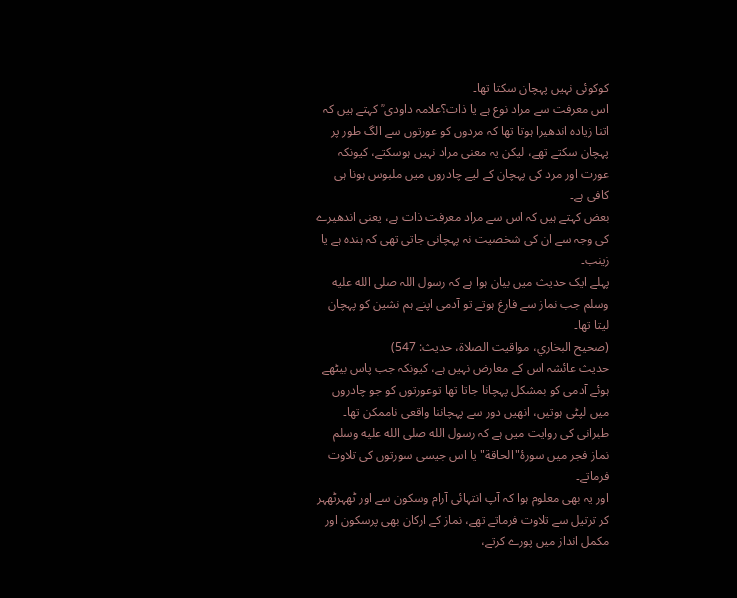کوکوئی نہیں پہچان سکتا تھا۔
اس معرفت سے مراد نوع ہے یا ذات؟علامہ داودی ؒ کہتے ہیں کہ اتنا زیادہ اندھیرا ہوتا تھا کہ مردوں کو عورتوں سے الگ طور پر پہچان سکتے تھے، لیکن یہ معنی مراد نہیں ہوسکتے، کیونکہ عورت اور مرد کی پہچان کے لیے چادروں میں ملبوس ہونا ہی کافی ہے۔
بعض کہتے ہیں کہ اس سے مراد معرفت ذات ہے، یعنی اندھیرے کی وجہ سے ان کی شخصیت نہ پہچانی جاتی تھی کہ ہندہ ہے یا زینب۔
پہلے ایک حدیث میں بیان ہوا ہے کہ رسول اللہ صلى الله عليه وسلم جب نماز سے فارغ ہوتے تو آدمی اپنے ہم نشین کو پہچان لیتا تھا۔
(صحیح البخاري، مواقیت الصلاة، حدیث: 547)
حدیث عائشہ اس کے معارض نہیں ہے، کیونکہ جب پاس بیٹھے ہوئے آدمی کو بمشکل پہچانا جاتا تھا توعورتوں کو جو چادروں میں لپٹی ہوتیں، انھیں دور سے پہچاننا واقعی ناممکن تھا۔
طبرانی کی روایت میں ہے کہ رسول الله صلى الله عليه وسلم نماز فجر میں سورۂ"الحاقة" یا اس جیسی سورتوں کی تلاوت فرماتے۔
اور یہ بھی معلوم ہوا کہ آپ انتہائی آرام وسکون سے اور ٹھہرٹھہر کر ترتیل سے تلاوت فرماتے تھے، نماز کے ارکان بھی پرسکون اور مکمل انداز میں پورے کرتے،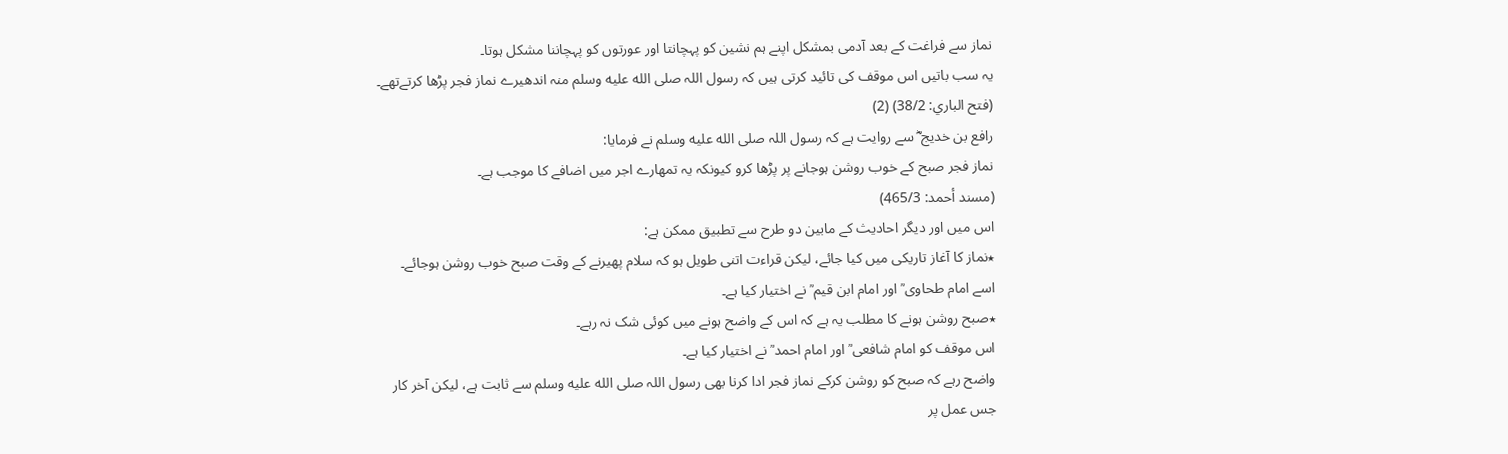نماز سے فراغت کے بعد آدمی بمشکل اپنے ہم نشین کو پہچانتا اور عورتوں کو پہچاننا مشکل ہوتا۔
یہ سب باتیں اس موقف کی تائید کرتی ہیں کہ رسول اللہ صلى الله عليه وسلم منہ اندھیرے نماز فجر پڑھا کرتےتھے۔
(فتح الباري: 38/2) (2)
رافع بن خدیج ؓ سے روایت ہے کہ رسول اللہ صلى الله عليه وسلم نے فرمایا:
نماز فجر صبح کے خوب روشن ہوجانے پر پڑھا کرو کیونکہ یہ تمھارے اجر میں اضافے کا موجب ہے۔
(مسند أحمد: 465/3)
اس میں اور دیگر احادیث کے مابین دو طرح سے تطبیق ممکن ہے:
٭نماز کا آغاز تاریکی میں کیا جائے، لیکن قراءت اتنی طویل ہو کہ سلام پھیرنے کے وقت صبح خوب روشن ہوجائے۔
اسے امام طحاوی ؒ اور امام ابن قیم ؒ نے اختیار کیا ہے۔
٭صبح روشن ہونے کا مطلب یہ ہے کہ اس کے واضح ہونے میں کوئی شک نہ رہے۔
اس موقف کو امام شافعی ؒ اور امام احمد ؒ نے اختیار کیا ہے۔
واضح رہے کہ صبح کو روشن کرکے نماز فجر ادا کرنا بھی رسول اللہ صلى الله عليه وسلم سے ثابت ہے، لیکن آخر کار جس عمل پر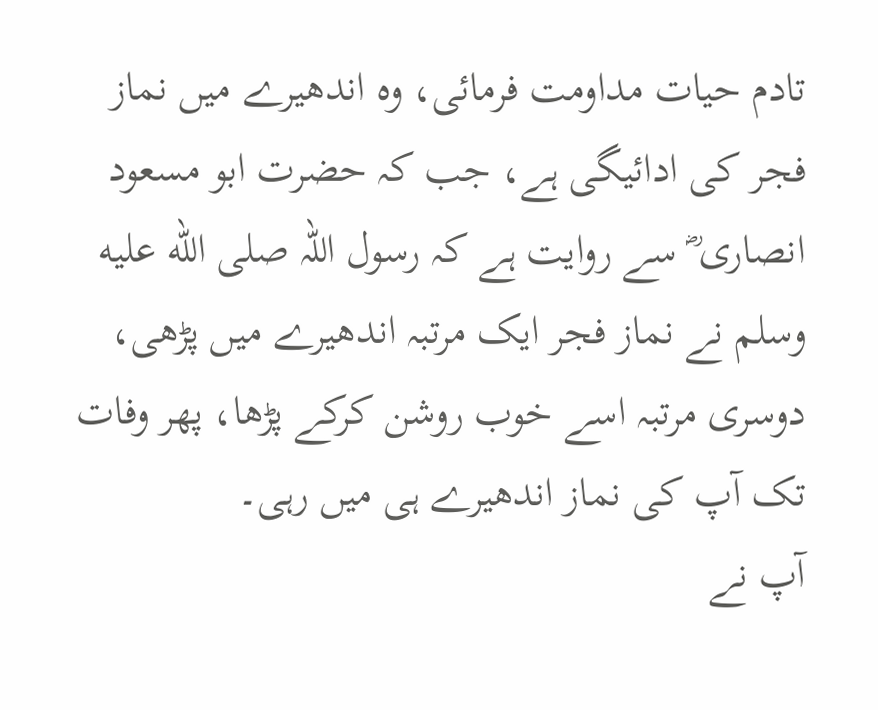تادم حیات مداومت فرمائی، وہ اندھیرے میں نماز فجر کی ادائیگی ہے، جب کہ حضرت ابو مسعود انصاری ؓ سے روایت ہے کہ رسول اللہ صلى الله عليه وسلم نے نماز فجر ایک مرتبہ اندھیرے میں پڑھی، دوسری مرتبہ اسے خوب روشن کرکے پڑھا، پھر وفات تک آپ کی نماز اندھیرے ہی میں رہی۔
آپ نے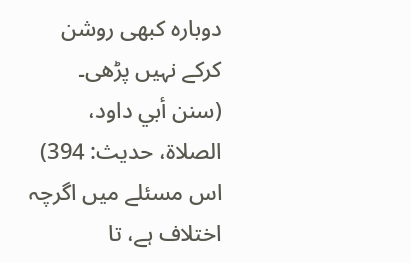دوبارہ کبھی روشن کرکے نہیں پڑھی۔
(سنن أبي داود، الصلاة، حدیث: 394)
اس مسئلے میں اگرچہ اختلاف ہے، تا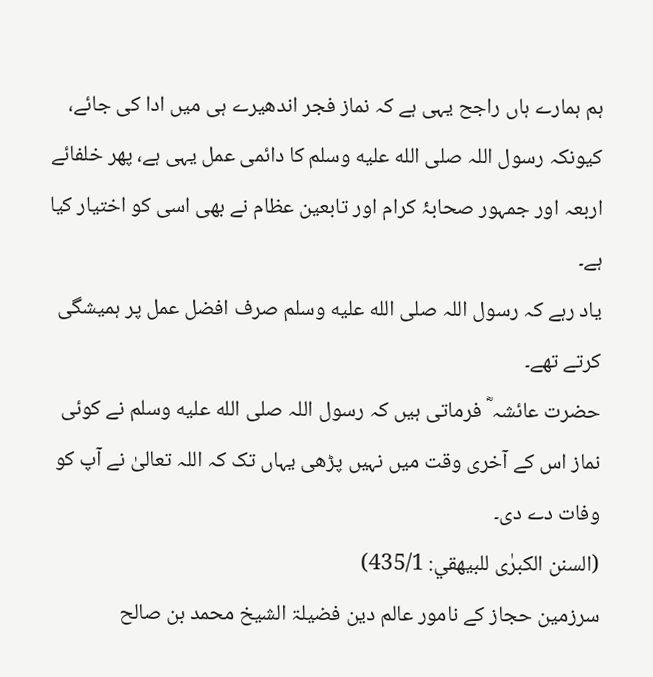ہم ہمارے ہاں راجح یہی ہے کہ نماز فجر اندھیرے ہی میں ادا کی جائے، کیونکہ رسول اللہ صلى الله عليه وسلم کا دائمی عمل یہی ہے، پھر خلفائے اربعہ اور جمہور صحابۂ کرام اور تابعین عظام نے بھی اسی کو اختیار کیا ہے۔
یاد رہے کہ رسول اللہ صلى الله عليه وسلم صرف افضل عمل پر ہمیشگی کرتے تھے۔
حضرت عائشہ ؓ فرماتی ہیں کہ رسول اللہ صلى الله عليه وسلم نے کوئی نماز اس کے آخری وقت میں نہیں پڑھی یہاں تک کہ اللہ تعالیٰ نے آپ کو وفات دے دی۔
(السنن الکبرٰی للبیهقي: 435/1)
سرزمین حجاز کے نامور عالم دین فضیلۃ الشیخ محمد بن صالح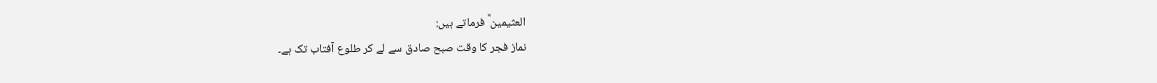العثیمین ؒ فرماتے ہیں:
نماز فجر کا وقت صبح صادق سے لے کر طلوع آفتاب تک ہے۔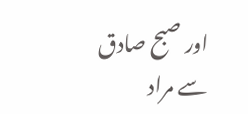اور صبح صادق سے مراد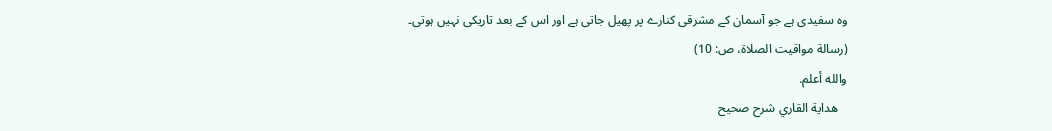وہ سفیدی ہے جو آسمان کے مشرقی کنارے پر پھیل جاتی ہے اور اس کے بعد تاریکی نہیں ہوتی۔
(رسالة مواقیت الصلاة، ص: 10)
والله أعلم.
   هداية القاري شرح صحيح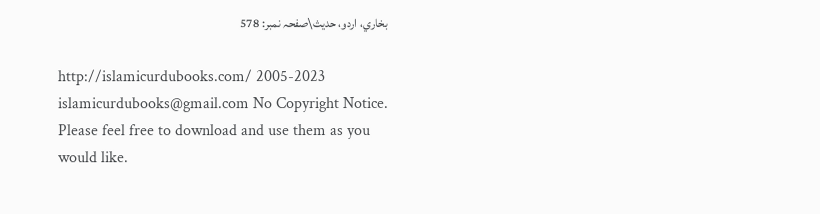بخاري، اردو، حدیث\صفحہ نمبر: 578

http://islamicurdubooks.com/ 2005-2023 islamicurdubooks@gmail.com No Copyright Notice.
Please feel free to download and use them as you would like.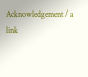Acknowledgement / a link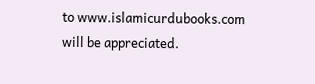to www.islamicurdubooks.com will be appreciated.